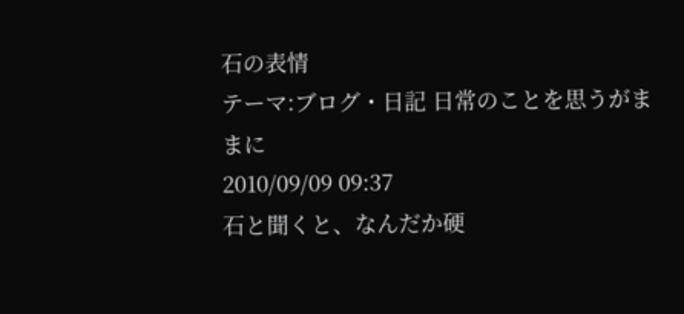石の表情
テーマ:ブログ・日記 日常のことを思うがままに
2010/09/09 09:37
石と聞くと、なんだか硬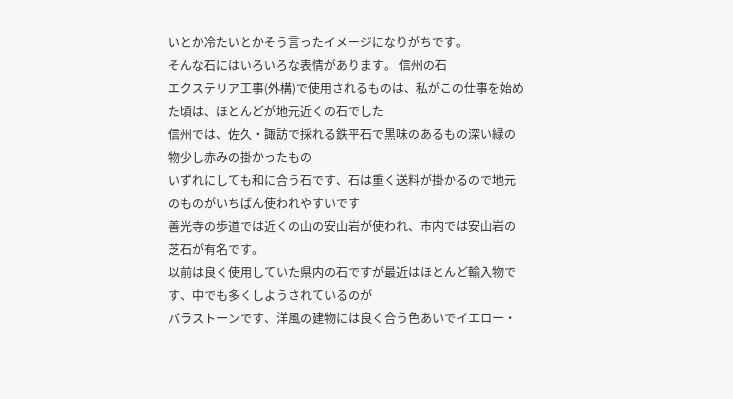いとか冷たいとかそう言ったイメージになりがちです。
そんな石にはいろいろな表情があります。 信州の石
エクステリア工事(外構)で使用されるものは、私がこの仕事を始めた頃は、ほとんどが地元近くの石でした
信州では、佐久・諏訪で採れる鉄平石で黒味のあるもの深い緑の物少し赤みの掛かったもの
いずれにしても和に合う石です、石は重く送料が掛かるので地元のものがいちばん使われやすいです
善光寺の歩道では近くの山の安山岩が使われ、市内では安山岩の芝石が有名です。
以前は良く使用していた県内の石ですが最近はほとんど輸入物です、中でも多くしようされているのが
バラストーンです、洋風の建物には良く合う色あいでイエロー・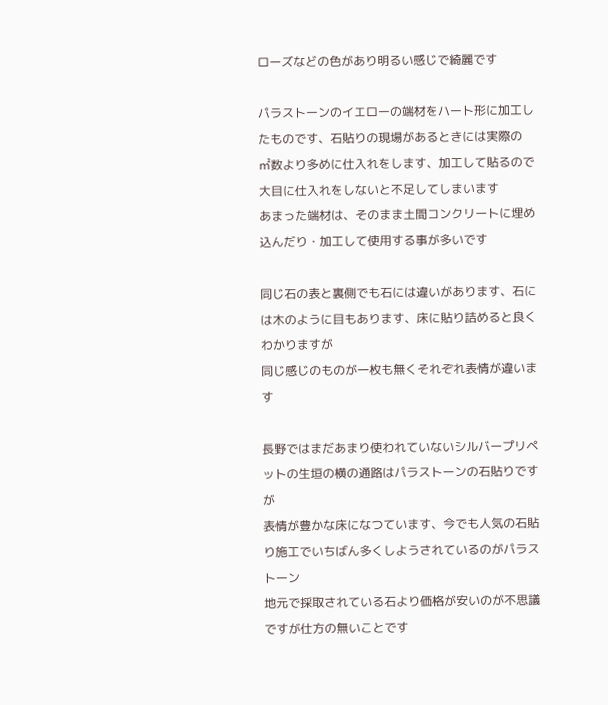ローズなどの色があり明るい感じで綺麗です

パラストーンのイエローの端材をハート形に加工したものです、石貼りの現場があるときには実際の
㎡数より多めに仕入れをします、加工して貼るので大目に仕入れをしないと不足してしまいます
あまった端材は、そのまま土間コンクリートに埋め込んだり・加工して使用する事が多いです

同じ石の表と裏側でも石には違いがあります、石には木のように目もあります、床に貼り詰めると良くわかりますが
同じ感じのものが一枚も無くそれぞれ表情が違います

長野ではまだあまり使われていないシルバープリペットの生垣の横の通路はパラストーンの石貼りですが
表情が豊かな床になつています、今でも人気の石貼り施工でいちばん多くしようされているのがパラストーン
地元で採取されている石より価格が安いのが不思議ですが仕方の無いことです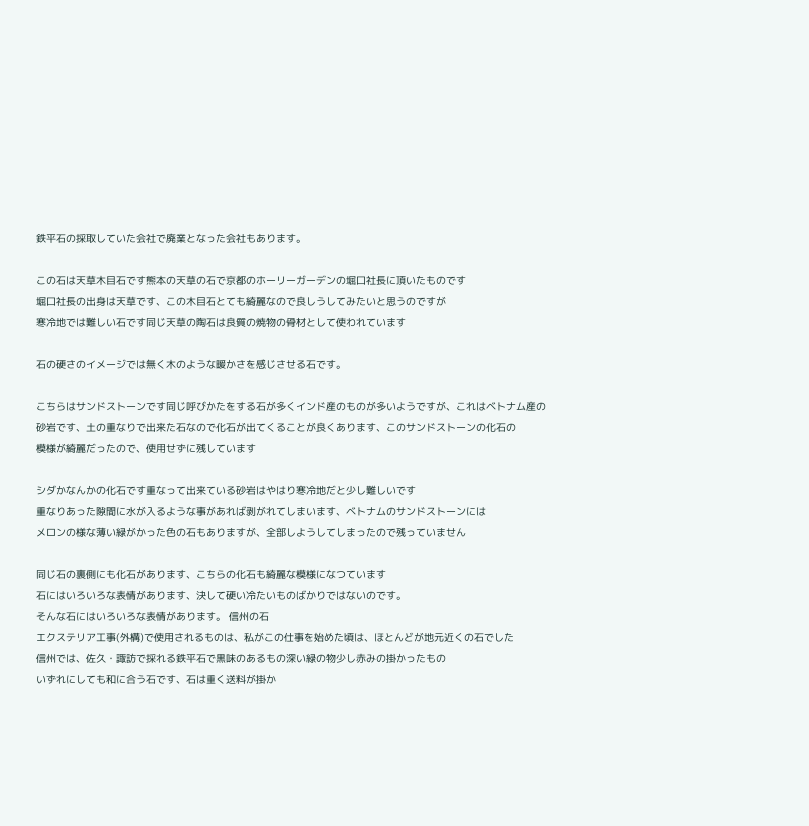鉄平石の採取していた会社で廃業となった会社もあります。

この石は天草木目石です熊本の天草の石で京都のホーリーガーデンの堀口社長に頂いたものです
堀口社長の出身は天草です、この木目石とても綺麗なので良しうしてみたいと思うのですが
寒冷地では難しい石です同じ天草の陶石は良質の焼物の骨材として使われています

石の硬さのイメージでは無く木のような暖かさを感じさせる石です。

こちらはサンドストーンです同じ呼びかたをする石が多くインド産のものが多いようですが、これはベトナム産の
砂岩です、土の重なりで出来た石なので化石が出てくることが良くあります、このサンドストーンの化石の
模様が綺麗だったので、使用せずに残しています

シダかなんかの化石です重なって出来ている砂岩はやはり寒冷地だと少し難しいです
重なりあった隙間に水が入るような事があれば剥がれてしまいます、ベトナムのサンドストーンには
メロンの様な薄い緑がかった色の石もありますが、全部しようしてしまったので残っていません

同じ石の裏側にも化石があります、こちらの化石も綺麗な模様になつています
石にはいろいろな表情があります、決して硬い冷たいものばかりではないのです。
そんな石にはいろいろな表情があります。 信州の石
エクステリア工事(外構)で使用されるものは、私がこの仕事を始めた頃は、ほとんどが地元近くの石でした
信州では、佐久・諏訪で採れる鉄平石で黒味のあるもの深い緑の物少し赤みの掛かったもの
いずれにしても和に合う石です、石は重く送料が掛か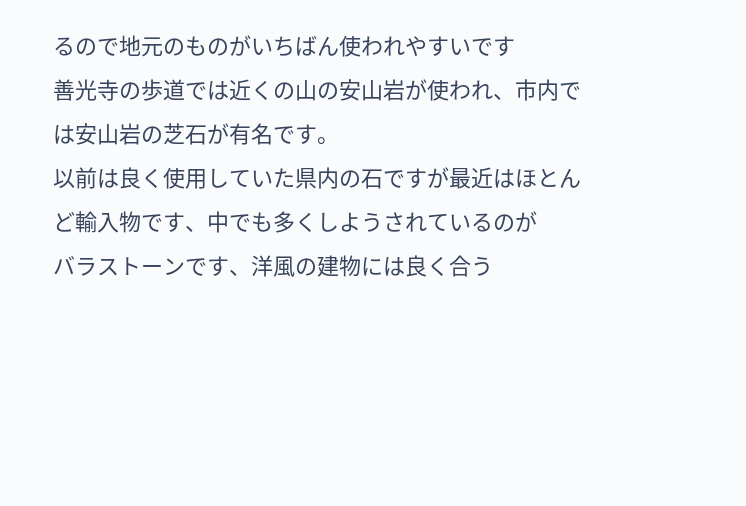るので地元のものがいちばん使われやすいです
善光寺の歩道では近くの山の安山岩が使われ、市内では安山岩の芝石が有名です。
以前は良く使用していた県内の石ですが最近はほとんど輸入物です、中でも多くしようされているのが
バラストーンです、洋風の建物には良く合う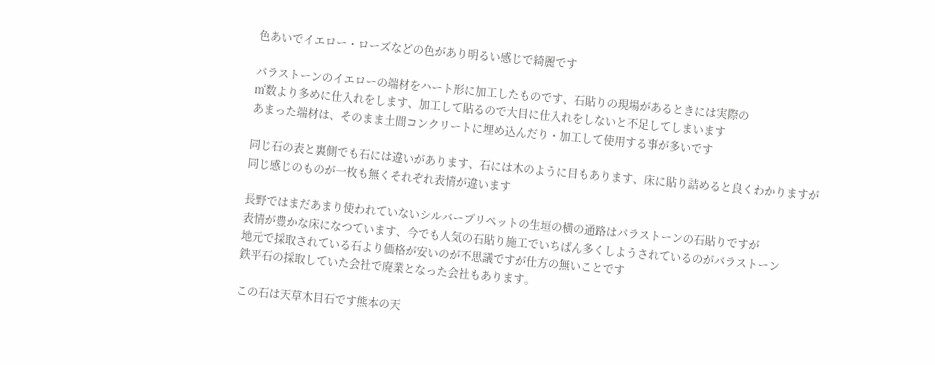色あいでイエロー・ローズなどの色があり明るい感じで綺麗です

パラストーンのイエローの端材をハート形に加工したものです、石貼りの現場があるときには実際の
㎡数より多めに仕入れをします、加工して貼るので大目に仕入れをしないと不足してしまいます
あまった端材は、そのまま土間コンクリートに埋め込んだり・加工して使用する事が多いです

同じ石の表と裏側でも石には違いがあります、石には木のように目もあります、床に貼り詰めると良くわかりますが
同じ感じのものが一枚も無くそれぞれ表情が違います

長野ではまだあまり使われていないシルバープリペットの生垣の横の通路はパラストーンの石貼りですが
表情が豊かな床になつています、今でも人気の石貼り施工でいちばん多くしようされているのがパラストーン
地元で採取されている石より価格が安いのが不思議ですが仕方の無いことです
鉄平石の採取していた会社で廃業となった会社もあります。

この石は天草木目石です熊本の天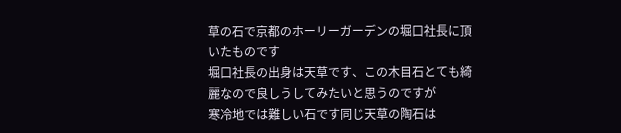草の石で京都のホーリーガーデンの堀口社長に頂いたものです
堀口社長の出身は天草です、この木目石とても綺麗なので良しうしてみたいと思うのですが
寒冷地では難しい石です同じ天草の陶石は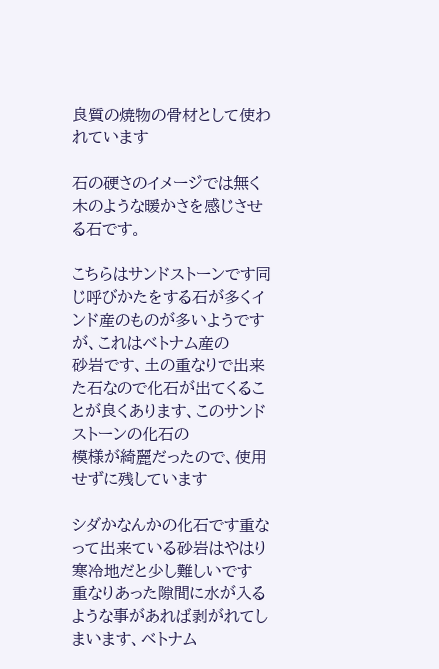良質の焼物の骨材として使われています

石の硬さのイメージでは無く木のような暖かさを感じさせる石です。

こちらはサンドストーンです同じ呼びかたをする石が多くインド産のものが多いようですが、これはベトナム産の
砂岩です、土の重なりで出来た石なので化石が出てくることが良くあります、このサンドストーンの化石の
模様が綺麗だったので、使用せずに残しています

シダかなんかの化石です重なって出来ている砂岩はやはり寒冷地だと少し難しいです
重なりあった隙間に水が入るような事があれば剥がれてしまいます、ベトナム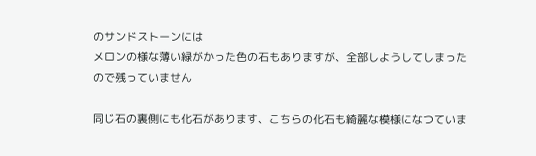のサンドストーンには
メロンの様な薄い緑がかった色の石もありますが、全部しようしてしまったので残っていません

同じ石の裏側にも化石があります、こちらの化石も綺麗な模様になつていま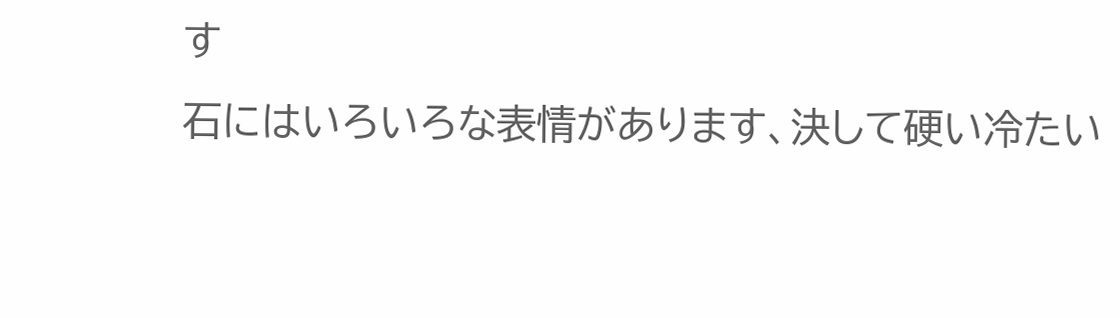す
石にはいろいろな表情があります、決して硬い冷たい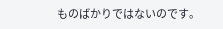ものばかりではないのです。